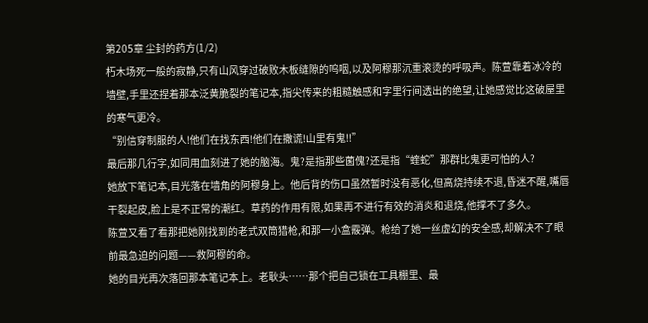第205章 尘封的药方(1/2)
朽木场死一般的寂静,只有山风穿过破败木板缝隙的呜咽,以及阿穆那沉重滚烫的呼吸声。陈萱靠着冰冷的墙壁,手里还捏着那本泛黄脆裂的笔记本,指尖传来的粗糙触感和字里行间透出的绝望,让她感觉比这破屋里的寒气更冷。
“别信穿制服的人!他们在找东西!他们在撒谎!山里有鬼!!”
最后那几行字,如同用血刻进了她的脑海。鬼?是指那些菌傀?还是指“蝰蛇”那群比鬼更可怕的人?
她放下笔记本,目光落在墙角的阿穆身上。他后背的伤口虽然暂时没有恶化,但高烧持续不退,昏迷不醒,嘴唇干裂起皮,脸上是不正常的潮红。草药的作用有限,如果再不进行有效的消炎和退烧,他撑不了多久。
陈萱又看了看那把她刚找到的老式双筒猎枪,和那一小盒霰弹。枪给了她一丝虚幻的安全感,却解决不了眼前最急迫的问题——救阿穆的命。
她的目光再次落回那本笔记本上。老耿头……那个把自己锁在工具棚里、最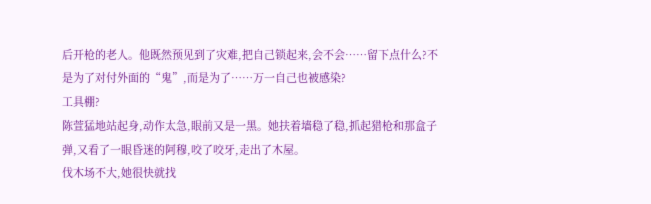后开枪的老人。他既然预见到了灾难,把自己锁起来,会不会……留下点什么?不是为了对付外面的“鬼”,而是为了……万一自己也被感染?
工具棚?
陈萱猛地站起身,动作太急,眼前又是一黑。她扶着墙稳了稳,抓起猎枪和那盒子弹,又看了一眼昏迷的阿穆,咬了咬牙,走出了木屋。
伐木场不大,她很快就找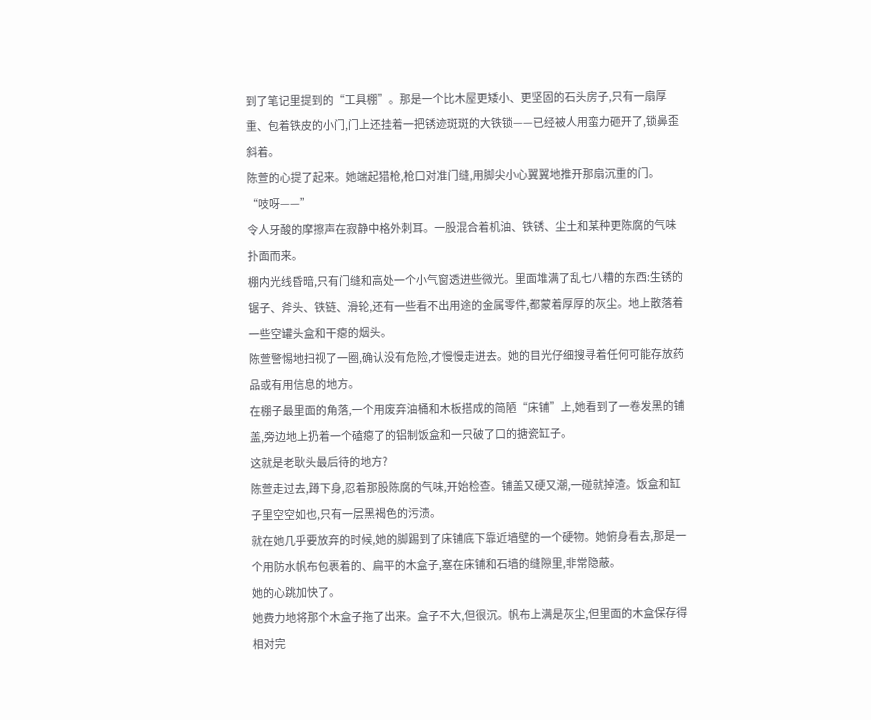到了笔记里提到的“工具棚”。那是一个比木屋更矮小、更坚固的石头房子,只有一扇厚重、包着铁皮的小门,门上还挂着一把锈迹斑斑的大铁锁——已经被人用蛮力砸开了,锁鼻歪斜着。
陈萱的心提了起来。她端起猎枪,枪口对准门缝,用脚尖小心翼翼地推开那扇沉重的门。
“吱呀——”
令人牙酸的摩擦声在寂静中格外刺耳。一股混合着机油、铁锈、尘土和某种更陈腐的气味扑面而来。
棚内光线昏暗,只有门缝和高处一个小气窗透进些微光。里面堆满了乱七八糟的东西:生锈的锯子、斧头、铁链、滑轮,还有一些看不出用途的金属零件,都蒙着厚厚的灰尘。地上散落着一些空罐头盒和干瘪的烟头。
陈萱警惕地扫视了一圈,确认没有危险,才慢慢走进去。她的目光仔细搜寻着任何可能存放药品或有用信息的地方。
在棚子最里面的角落,一个用废弃油桶和木板搭成的简陋“床铺”上,她看到了一卷发黑的铺盖,旁边地上扔着一个磕瘪了的铝制饭盒和一只破了口的搪瓷缸子。
这就是老耿头最后待的地方?
陈萱走过去,蹲下身,忍着那股陈腐的气味,开始检查。铺盖又硬又潮,一碰就掉渣。饭盒和缸子里空空如也,只有一层黑褐色的污渍。
就在她几乎要放弃的时候,她的脚踢到了床铺底下靠近墙壁的一个硬物。她俯身看去,那是一个用防水帆布包裹着的、扁平的木盒子,塞在床铺和石墙的缝隙里,非常隐蔽。
她的心跳加快了。
她费力地将那个木盒子拖了出来。盒子不大,但很沉。帆布上满是灰尘,但里面的木盒保存得相对完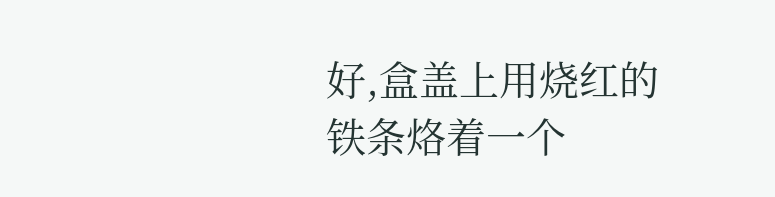好,盒盖上用烧红的铁条烙着一个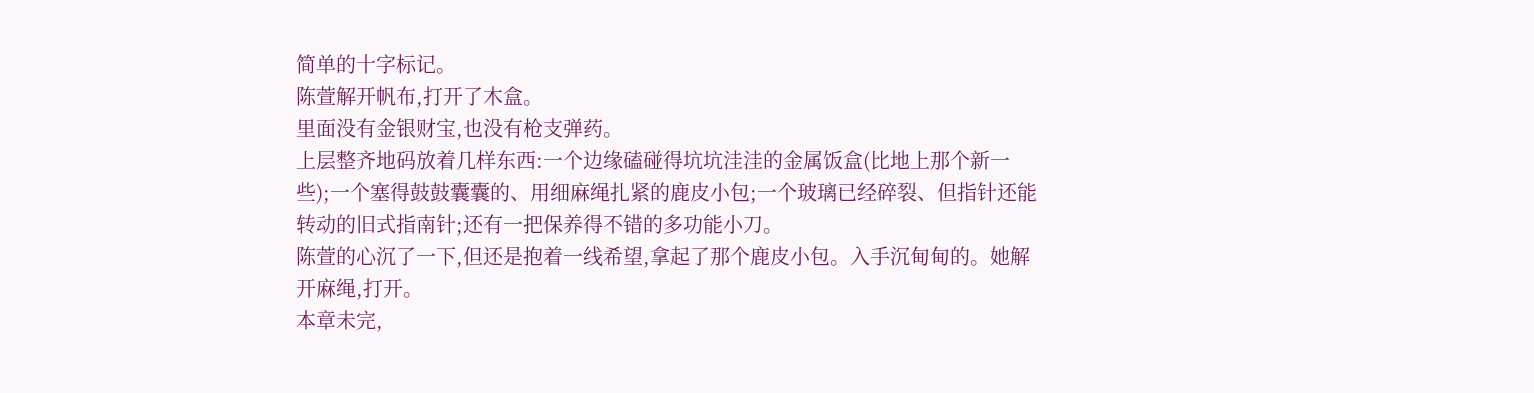简单的十字标记。
陈萱解开帆布,打开了木盒。
里面没有金银财宝,也没有枪支弹药。
上层整齐地码放着几样东西:一个边缘磕碰得坑坑洼洼的金属饭盒(比地上那个新一些);一个塞得鼓鼓囊囊的、用细麻绳扎紧的鹿皮小包;一个玻璃已经碎裂、但指针还能转动的旧式指南针;还有一把保养得不错的多功能小刀。
陈萱的心沉了一下,但还是抱着一线希望,拿起了那个鹿皮小包。入手沉甸甸的。她解开麻绳,打开。
本章未完,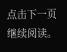点击下一页继续阅读。